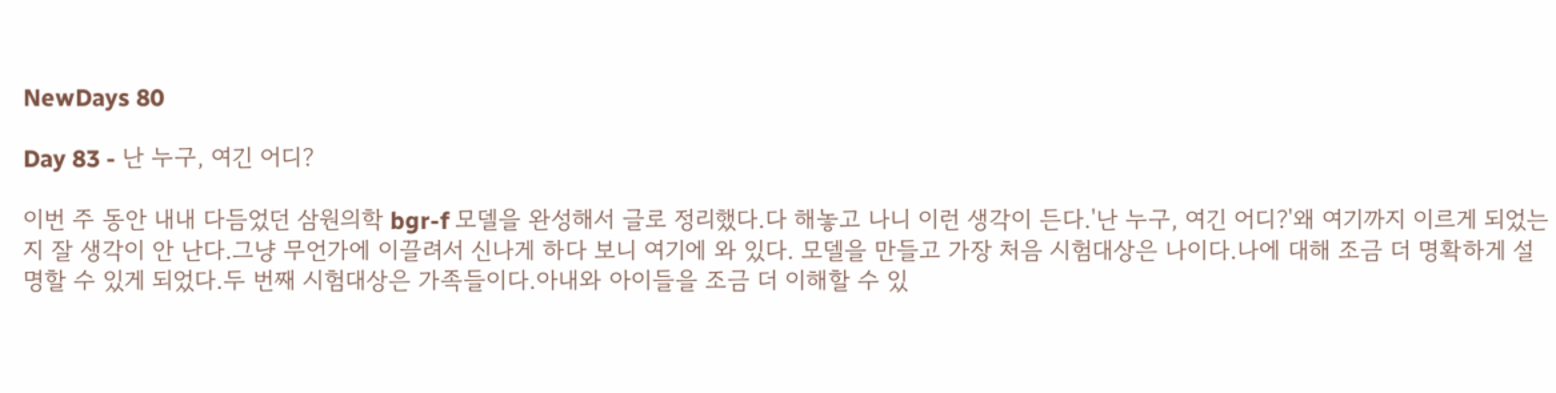NewDays 80

Day 83 - 난 누구, 여긴 어디?

이번 주 동안 내내 다듬었던 삼원의학 bgr-f 모델을 완성해서 글로 정리했다.다 해놓고 나니 이런 생각이 든다.'난 누구, 여긴 어디?'왜 여기까지 이르게 되었는지 잘 생각이 안 난다.그냥 무언가에 이끌려서 신나게 하다 보니 여기에 와 있다. 모델을 만들고 가장 처음 시험대상은 나이다.나에 대해 조금 더 명확하게 설명할 수 있게 되었다.두 번째 시험대상은 가족들이다.아내와 아이들을 조금 더 이해할 수 있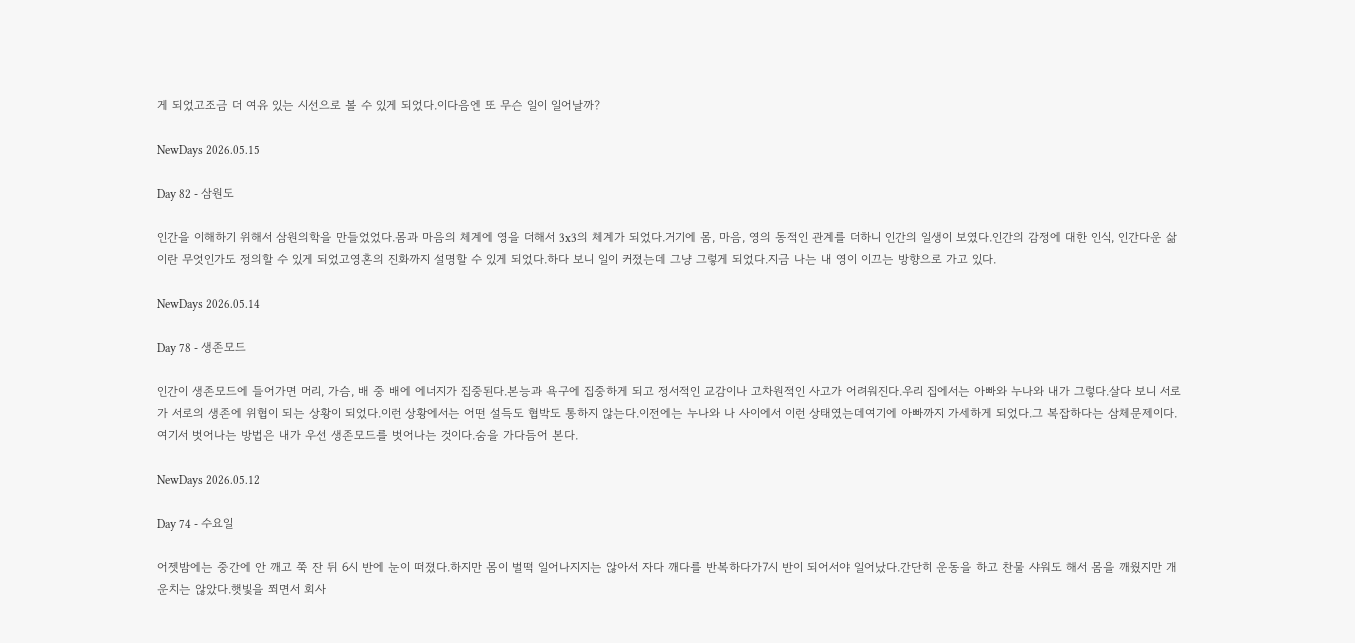게 되었고조금 더 여유 있는 시선으로 볼 수 있게 되었다.이다음엔 또 무슨 일이 일어날까?

NewDays 2026.05.15

Day 82 - 삼원도

인간을 이해하기 위해서 삼원의학을 만들었었다.몸과 마음의 체계에 영을 더해서 3x3의 체계가 되었다.거기에 몸, 마음, 영의 동적인 관계를 더하니 인간의 일생이 보였다.인간의 감정에 대한 인식, 인간다운 삶이란 무엇인가도 정의할 수 있게 되었고영혼의 진화까지 설명할 수 있게 되었다.하다 보니 일이 커졌는데 그냥 그렇게 되었다.지금 나는 내 영이 이끄는 방향으로 가고 있다.

NewDays 2026.05.14

Day 78 - 생존모드

인간이 생존모드에 들어가면 머리, 가슴, 배 중 배에 에너지가 집중된다.본능과 욕구에 집중하게 되고 정서적인 교감이나 고차원적인 사고가 어려워진다.우리 집에서는 아빠와 누나와 내가 그렇다.살다 보니 서로가 서로의 생존에 위협이 되는 상황이 되었다.이런 상황에서는 어떤 설득도 협박도 통하지 않는다.이전에는 누나와 나 사이에서 이런 상태였는데여기에 아빠까지 가세하게 되었다.그 복잡하다는 삼체문제이다.여기서 벗어나는 방법은 내가 우선 생존모드를 벗어나는 것이다.숨을 가다듬어 본다.

NewDays 2026.05.12

Day 74 - 수요일

어젯밤에는 중간에 안 깨고 쭉 잔 뒤 6시 반에 눈이 떠졌다.하지만 몸이 벌떡 일어나지지는 않아서 자다 깨다를 반복하다가7시 반이 되어서야 일어났다.간단히 운동을 하고 찬물 샤워도 해서 몸을 깨웠지만 개운치는 않았다.햇빛을 쬐면서 회사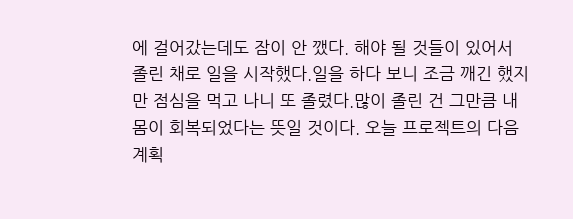에 걸어갔는데도 잠이 안 깼다. 해야 될 것들이 있어서 졸린 채로 일을 시작했다.일을 하다 보니 조금 깨긴 했지만 점심을 먹고 나니 또 졸렸다.많이 졸린 건 그만큼 내 몸이 회복되었다는 뜻일 것이다. 오늘 프로젝트의 다음 계획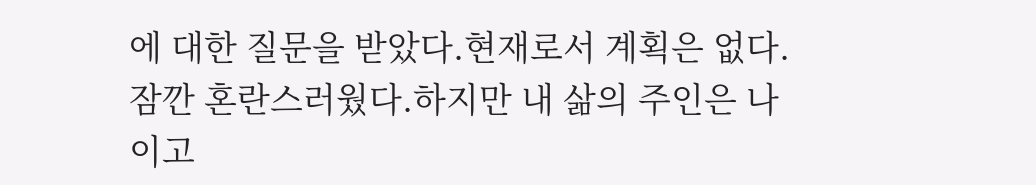에 대한 질문을 받았다.현재로서 계획은 없다. 잠깐 혼란스러웠다.하지만 내 삶의 주인은 나이고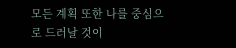모든 계획 또한 나를 중심으로 드러날 것이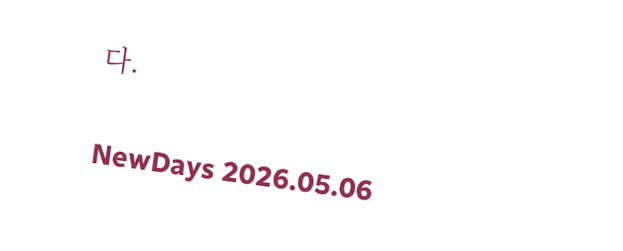다.

NewDays 2026.05.06